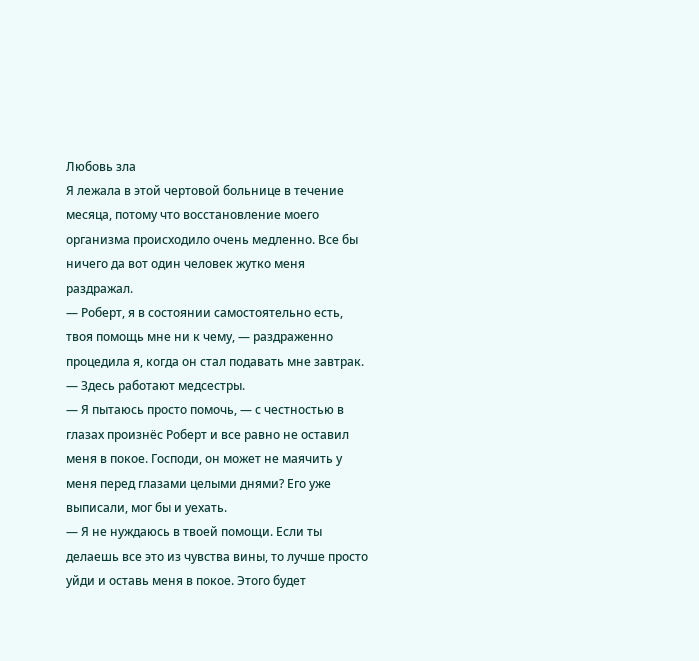Любовь зла
Я лежала в этой чертовой больнице в течение месяца, потому что восстановление моего организма происходило очень медленно. Все бы ничего да вот один человек жутко меня раздражал.
— Роберт, я в состоянии самостоятельно есть, твоя помощь мне ни к чему, — раздраженно процедила я, когда он стал подавать мне завтрак. — Здесь работают медсестры.
— Я пытаюсь просто помочь, — с честностью в глазах произнёс Роберт и все равно не оставил меня в покое. Господи, он может не маячить у меня перед глазами целыми днями? Его уже выписали, мог бы и уехать.
— Я не нуждаюсь в твоей помощи. Если ты делаешь все это из чувства вины, то лучше просто уйди и оставь меня в покое. Этого будет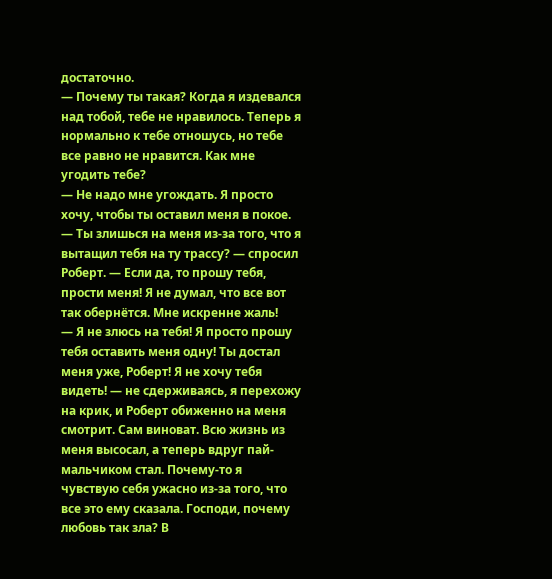достаточно.
— Почему ты такая? Когда я издевался над тобой, тебе не нравилось. Теперь я нормально к тебе отношусь, но тебе все равно не нравится. Как мне угодить тебе?
— Не надо мне угождать. Я просто хочу, чтобы ты оставил меня в покое.
— Ты злишься на меня из-за того, что я вытащил тебя на ту трассу? — спросил Роберт. — Если да, то прошу тебя, прости меня! Я не думал, что все вот так обернётся. Мне искренне жаль!
— Я не злюсь на тебя! Я просто прошу тебя оставить меня одну! Ты достал меня уже, Роберт! Я не хочу тебя видеть! — не сдерживаясь, я перехожу на крик, и Роберт обиженно на меня смотрит. Сам виноват. Всю жизнь из меня высосал, а теперь вдруг пай-мальчиком стал. Почему-то я чувствую себя ужасно из-за того, что все это ему сказала. Господи, почему любовь так зла? В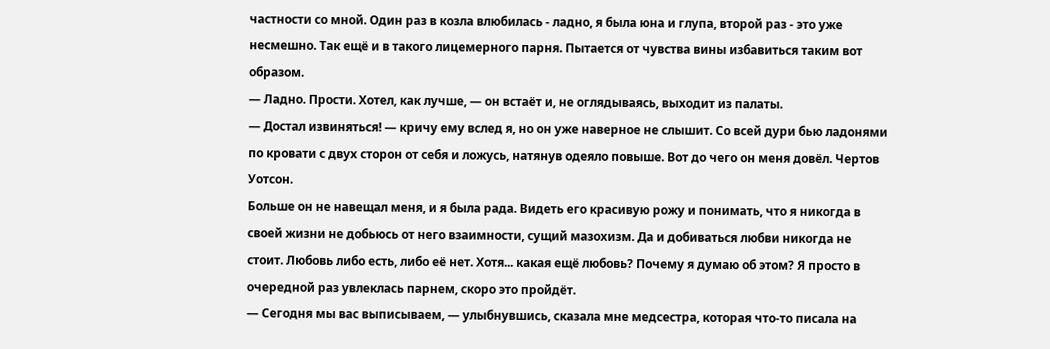частности со мной. Один раз в козла влюбилась - ладно, я была юна и глупа, второй раз - это уже несмешно. Так ещё и в такого лицемерного парня. Пытается от чувства вины избавиться таким вот образом.
— Ладно. Прости. Хотел, как лучше, — он встаёт и, не оглядываясь, выходит из палаты.
— Достал извиняться! — кричу ему вслед я, но он уже наверное не слышит. Со всей дури бью ладонями по кровати с двух сторон от себя и ложусь, натянув одеяло повыше. Вот до чего он меня довёл. Чертов Уотсон.
Больше он не навещал меня, и я была рада. Видеть его красивую рожу и понимать, что я никогда в своей жизни не добьюсь от него взаимности, сущий мазохизм. Да и добиваться любви никогда не стоит. Любовь либо есть, либо её нет. Хотя... какая ещё любовь? Почему я думаю об этом? Я просто в очередной раз увлеклась парнем, скоро это пройдёт.
— Сегодня мы вас выписываем, — улыбнувшись, сказала мне медсестра, которая что-то писала на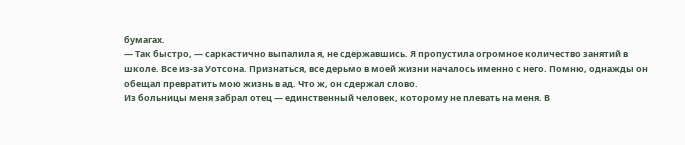бумагах.
— Так быстро, — саркастично выпалила я, не сдержавшись. Я пропустила огромное количество занятий в школе. Все из-за Уотсона. Признаться, все дерьмо в моей жизни началось именно с него. Помню, однажды он обещал превратить мою жизнь в ад. Что ж, он сдержал слово.
Из больницы меня забрал отец — единственный человек, которому не плевать на меня. В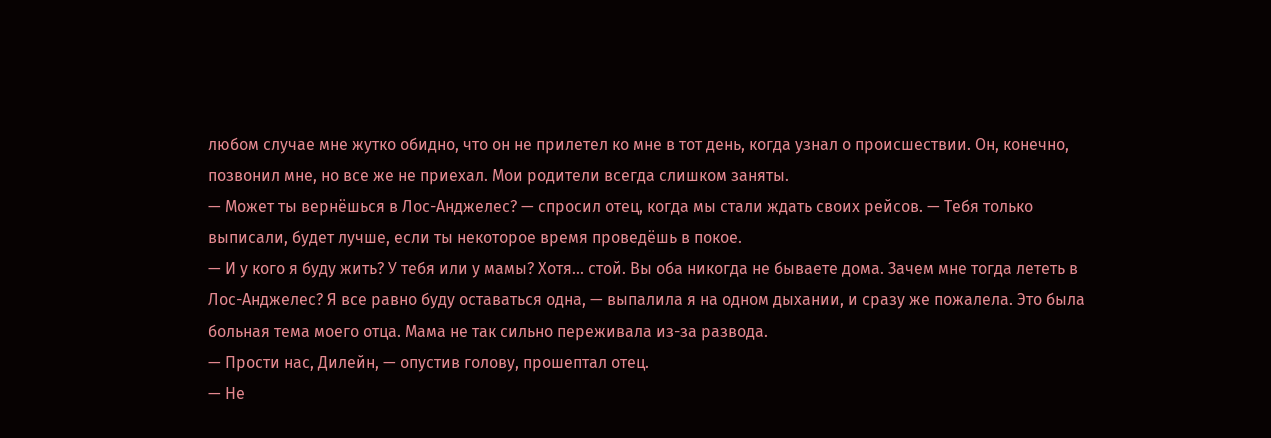любом случае мне жутко обидно, что он не прилетел ко мне в тот день, когда узнал о происшествии. Он, конечно, позвонил мне, но все же не приехал. Мои родители всегда слишком заняты.
— Может ты вернёшься в Лос-Анджелес? — спросил отец, когда мы стали ждать своих рейсов. — Тебя только выписали, будет лучше, если ты некоторое время проведёшь в покое.
— И у кого я буду жить? У тебя или у мамы? Хотя... стой. Вы оба никогда не бываете дома. Зачем мне тогда лететь в Лос-Анджелес? Я все равно буду оставаться одна, — выпалила я на одном дыхании, и сразу же пожалела. Это была больная тема моего отца. Мама не так сильно переживала из-за развода.
— Прости нас, Дилейн, — опустив голову, прошептал отец.
— Не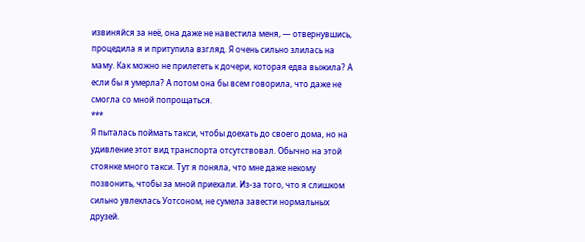извиняйся за неё, она даже не навестила меня, — отвернувшись, процедила я и притупила взгляд. Я очень сильно злилась на маму. Как можно не прилететь к дочери, которая едва выжила? А если бы я умерла? А потом она бы всем говорила, что даже не смогла со мной попрощаться.
***
Я пыталась поймать такси, чтобы доехать до своего дома, но на удивление этот вид транспорта отсутствовал. Обычно на этой стоянке много такси. Тут я поняла, что мне даже некому позвонить, чтобы за мной приехали. Из-за того, что я слишком сильно увлеклась Уотсоном, не сумела завести нормальных друзей.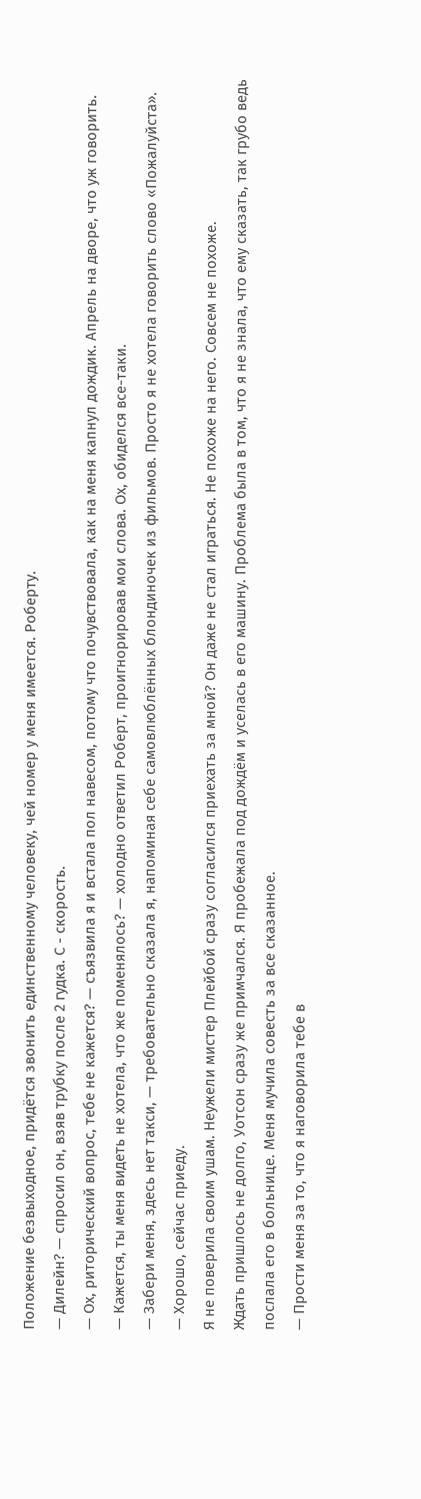Положение безвыходное, придётся звонить единственному человеку, чей номер у меня имеется. Роберту.
— Дилейн? — спросил он, взяв трубку после 2 гудка. С - скорость.
— Ох, риторический вопрос, тебе не кажется? — съязвила я и встала пол навесом, потому что почувствовала, как на меня капнул дождик. Апрель на дворе, что уж говорить.
— Кажется, ты меня видеть не хотела, что же поменялось? — холодно ответил Роберт, проигнорировав мои слова. Ох, обиделся все-таки.
— Забери меня, здесь нет такси, — требовательно сказала я, напоминая себе самовлюблённых блондиночек из фильмов. Просто я не хотела говорить слово «Пожалуйста».
— Хорошо, сейчас приеду.
Я не поверила своим ушам. Неужели мистер Плейбой сразу согласился приехать за мной? Он даже не стал играться. Не похоже на него. Совсем не похоже.
Ждать пришлось не долго, Уотсон сразу же примчался. Я пробежала под дождём и уселась в его машину. Проблема была в том, что я не знала, что ему сказать, так грубо ведь послала его в больнице. Меня мучила совесть за все сказанное.
— Прости меня за то, что я наговорила тебе в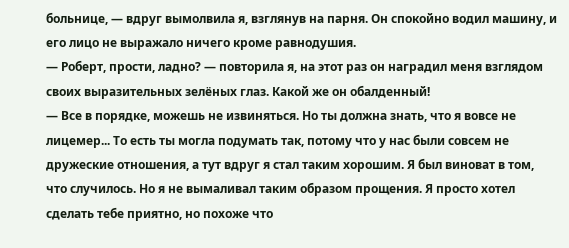больнице, — вдруг вымолвила я, взглянув на парня. Он спокойно водил машину, и его лицо не выражало ничего кроме равнодушия.
— Роберт, прости, ладно? — повторила я, на этот раз он наградил меня взглядом своих выразительных зелёных глаз. Какой же он обалденный!
— Все в порядке, можешь не извиняться. Но ты должна знать, что я вовсе не лицемер... То есть ты могла подумать так, потому что у нас были совсем не дружеские отношения, а тут вдруг я стал таким хорошим. Я был виноват в том, что случилось. Но я не вымаливал таким образом прощения. Я просто хотел сделать тебе приятно, но похоже что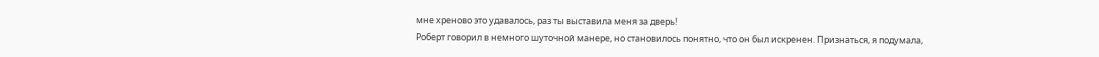мне хреново это удавалось, раз ты выставила меня за дверь!
Роберт говорил в немного шуточной манере, но становилось понятно, что он был искренен. Признаться, я подумала,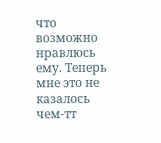что возможно нравлюсь ему. Теперь мне это не казалось чем-тт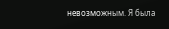невозможным. Я была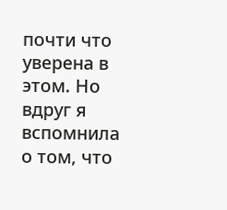почти что уверена в этом. Но вдруг я вспомнила о том, что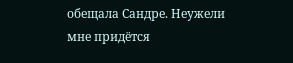обещала Сандре. Неужели мне придётся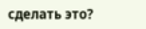сделать это?